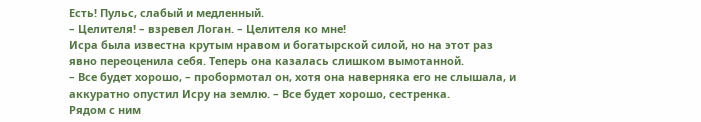Есть! Пульс, слабый и медленный.
– Целителя! – взревел Логан. – Целителя ко мне!
Исра была известна крутым нравом и богатырской силой, но на этот раз явно переоценила себя. Теперь она казалась слишком вымотанной.
– Все будет хорошо, – пробормотал он, хотя она наверняка его не слышала, и аккуратно опустил Исру на землю. – Все будет хорошо, сестренка.
Рядом с ним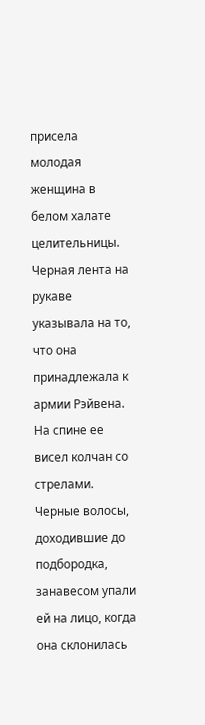присела молодая женщина в белом халате целительницы. Черная лента на рукаве указывала на то, что она принадлежала к армии Рэйвена. На спине ее висел колчан со стрелами. Черные волосы, доходившие до подбородка, занавесом упали ей на лицо, когда она склонилась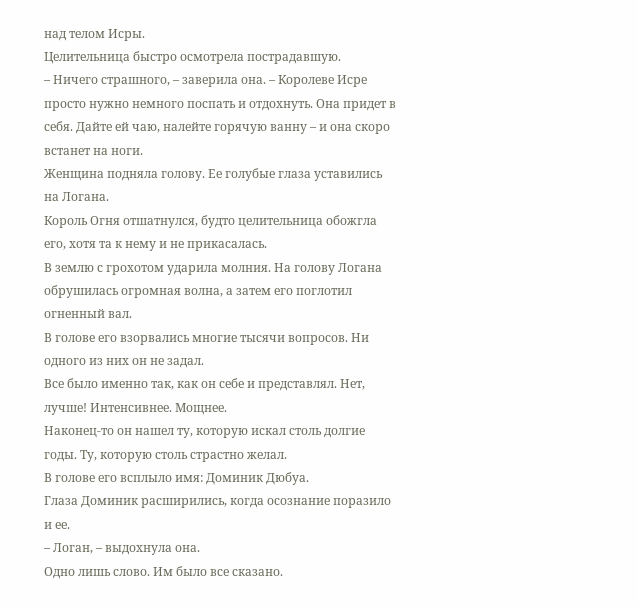над телом Исры.
Целительница быстро осмотрела пострадавшую.
– Ничего страшного, – заверила она. – Королеве Исре просто нужно немного поспать и отдохнуть. Она придет в себя. Дайте ей чаю, налейте горячую ванну – и она скоро встанет на ноги.
Женщина подняла голову. Ее голубые глаза уставились на Логана.
Король Огня отшатнулся, будто целительница обожгла его, хотя та к нему и не прикасалась.
В землю с грохотом ударила молния. На голову Логана обрушилась огромная волна, а затем его поглотил огненный вал.
В голове его взорвались многие тысячи вопросов. Ни одного из них он не задал.
Все было именно так, как он себе и представлял. Нет, лучше! Интенсивнее. Мощнее.
Наконец-то он нашел ту, которую искал столь долгие годы. Ту, которую столь страстно желал.
В голове его всплыло имя: Доминик Дюбуа.
Глаза Доминик расширились, когда осознание поразило и ее.
– Логан, – выдохнула она.
Одно лишь слово. Им было все сказано.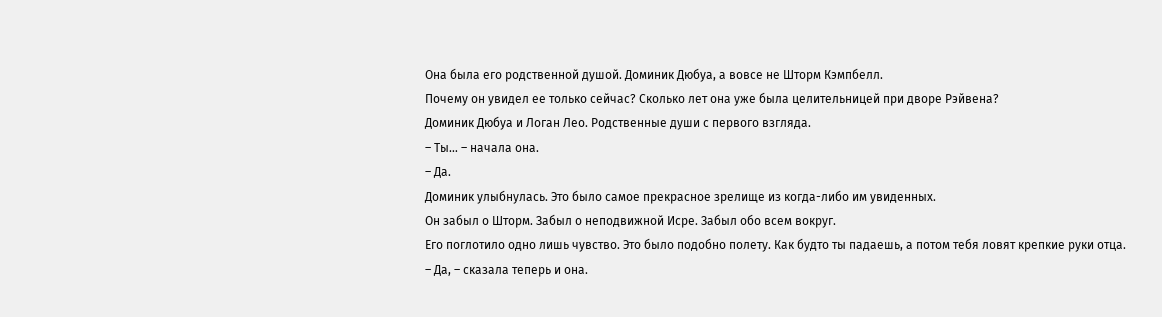Она была его родственной душой. Доминик Дюбуа, а вовсе не Шторм Кэмпбелл.
Почему он увидел ее только сейчас? Сколько лет она уже была целительницей при дворе Рэйвена?
Доминик Дюбуа и Логан Лео. Родственные души с первого взгляда.
– Ты… – начала она.
– Да.
Доминик улыбнулась. Это было самое прекрасное зрелище из когда-либо им увиденных.
Он забыл о Шторм. Забыл о неподвижной Исре. Забыл обо всем вокруг.
Его поглотило одно лишь чувство. Это было подобно полету. Как будто ты падаешь, а потом тебя ловят крепкие руки отца.
– Да, – сказала теперь и она.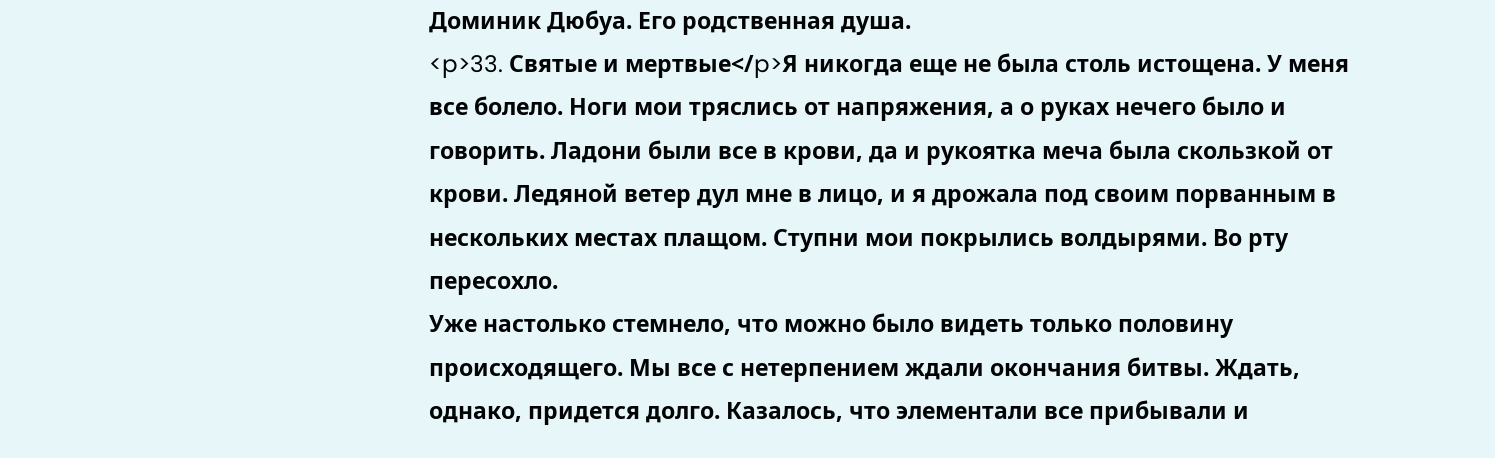Доминик Дюбуа. Его родственная душа.
<p>33. Святые и мертвые</p>Я никогда еще не была столь истощена. У меня все болело. Ноги мои тряслись от напряжения, а о руках нечего было и говорить. Ладони были все в крови, да и рукоятка меча была скользкой от крови. Ледяной ветер дул мне в лицо, и я дрожала под своим порванным в нескольких местах плащом. Ступни мои покрылись волдырями. Во рту пересохло.
Уже настолько стемнело, что можно было видеть только половину происходящего. Мы все с нетерпением ждали окончания битвы. Ждать, однако, придется долго. Казалось, что элементали все прибывали и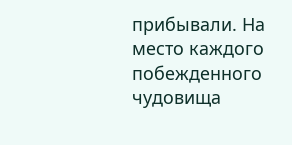прибывали. На место каждого побежденного чудовища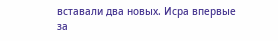вставали два новых. Исра впервые за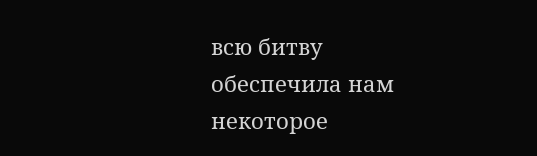всю битву обеспечила нам некоторое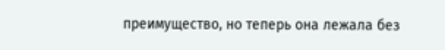преимущество, но теперь она лежала без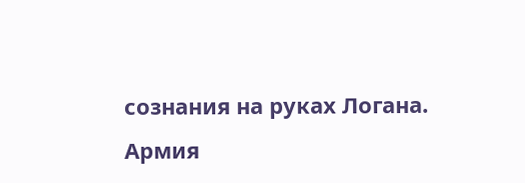сознания на руках Логана.
Армия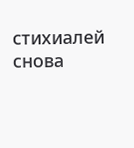стихиалей снова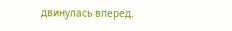двинулась вперед.